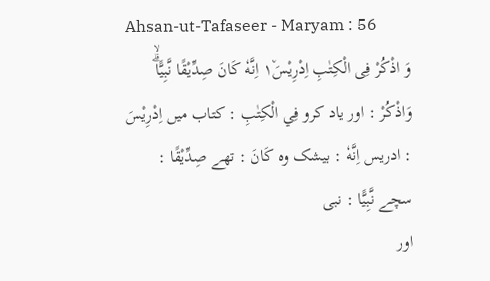Ahsan-ut-Tafaseer - Maryam : 56
وَ اذْكُرْ فِی الْكِتٰبِ اِدْرِیْسَ١٘ اِنَّهٗ كَانَ صِدِّیْقًا نَّبِیًّاۗۙ
وَاذْكُرْ : اور یاد کرو فِي الْكِتٰبِ : کتاب میں اِدْرِيْسَ : ادریس اِنَّهٗ : بیشک وہ كَانَ : تھے صِدِّيْقًا : سچے نَّبِيًّا : نبی
اور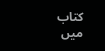کتاب میں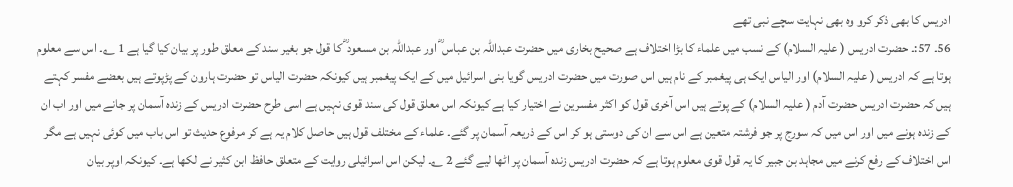ادریس کا بھی ذکر کرو وہ بھی نہایت سچے نبی تھے
56۔ 57:۔ حضرت ادریس ( علیہ السلام) کے نسب میں علماء کا بڑا اختلاف ہے صحیح بخاری میں حضرت عبداللہ بن عباس ؓ اور عبداللہ بن مسعود ؓ کا قول جو بغیر سند کے معلق طور پر بیان کیا گیا ہے 1 ؎۔ اس سے معلوم ہوتا ہے کہ ادریس ( علیہ السلام) اور الیاس ایک ہی پیغمبر کے نام ہیں اس صورت میں حضرت ادریس گویا بنی اسرائیل میں کے ایک پیغمبر ہیں کیونکہ حضرت الیاس تو حضرت ہارون کے پڑپوتے ہیں بعضے مفسر کہتے ہیں کہ حضرت ادریس حضرت آدم ( علیہ السلام) کے پوتے ہیں اس آخری قول کو اکثر مفسرین نے اختیار کیا ہے کیونکہ اس معلق قول کی سند قوی نہیں ہے اسی طرح حضرت ادریس کے زندہ آسمان پر جانے میں اور اب ان کے زندہ ہونے میں اور اس میں کہ سورج پر جو فرشتہ متعین ہے اس سے ان کی دوستی ہو کر اس کے ذریعہ آسمان پر گئے۔ علماء کے مختلف قول ہیں حاصل کلام یہ ہے کر مرفوع حدیث تو اس باب میں کوئی نہیں ہے مگر اس اختلاف کے رفع کرنے میں مجاہد بن جبیر کا یہ قول قوی معلوم ہوتا ہے کہ حضرت ادریس زندہ آسمان پر اٹھا لیے گئے 2 ؎۔ لیکن اس اسرائیلی روایت کے متعلق حافظ ابن کثیر نے لکھا ہے۔ کیونکہ اوپر بیان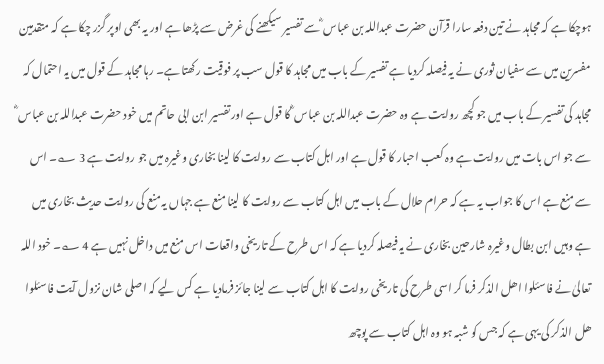ہوچکا ہے کہ مجاہد نے تین دفعہ سارا قرآن حضرت عبداللہ بن عباس ؓ سے تفسیر سیکھنے کی غرض سے پڑھا ہے اور یہ بھی اوپر گزر چکا ہے کہ متقدمین مفسرین میں سے سفیان ثوری نے یہ فیصلہ کردیا ہے تفسیر کے باب میں مجاہد کا قول سب پر فوقیت رکھتا ہے۔ رہا مجاہد کے قول میں یہ احتمال کہ مجاہد کی تفسیر کے باب میں جو کچھ روایت ہے وہ حضرت عبداللہ بن عباس ؓ کا قول ہے اور تفسیر ابن ابی حاتم میں خود حضرت عبداللہ بن عباس ؓ سے جو اس بات میں روایت ہے وہ کعب احبار کا قول ہے اور اہل کتاب سے روایت کا لینا بخاری وغیرہ میں جو روایت ہے 3 ؎۔ اس سے منع ہے اس کا جواب یہ ہے کہ حرام حلال کے باب میں اہل کتاب سے روایت کا لینا منع ہے جہاں یہ منع کی روایت حدیث بخاری میں ہے وہیں ابن بطال وغیرہ شارحین بخاری نے یہ فیصلہ کردیا ہے کہ اس طرح کے تاریخی واقعات اس منع میں داخل نہیں ہے 4 ؎۔ خود اللہ تعالیٰ نے فاسئلوا اھل الذکر فرما کر اسی طرح کی تاریخی روایت کا اہل کتاب سے لینا جائز فرمادیا ہے کس لیے کہ اصلی شان نزول آیت فاسئلوا ھل الذکر کی یہی ہے کہ جس کو شبہ ہو وہ اہل کتاب سے پوچھ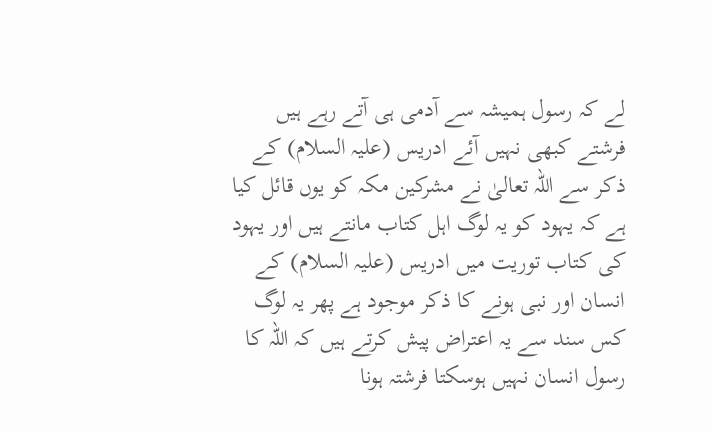لے کہ رسول ہمیشہ سے آدمی ہی آتے رہے ہیں فرشتے کبھی نہیں آئے ادریس (علیہ السلام) کے ذکر سے اللہ تعالیٰ نے مشرکین مکہ کو یوں قائل کیا ہے کہ یہود کو یہ لوگ اہل کتاب مانتے ہیں اور یہود کی کتاب توریت میں ادریس (علیہ السلام) کے انسان اور نبی ہونے کا ذکر موجود ہے پھر یہ لوگ کس سند سے یہ اعتراض پیش کرتے ہیں کہ اللہ کا رسول انسان نہیں ہوسکتا فرشتہ ہونا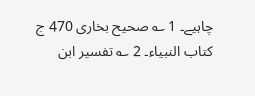چاہیے۔ 1 ؎ صحیح بخاری 470 ج کتاب النبیاء۔ 2 ؎ تفسیر ابن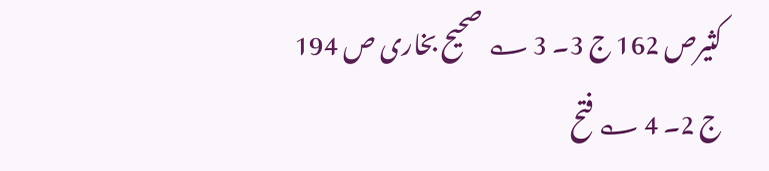کثیرص 162 ج 3۔ 3 ؎ صحیح بخاری ص 194 ج 2۔ 4 ؎ فتح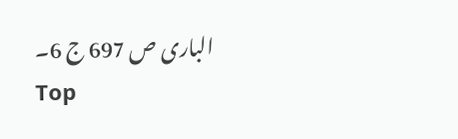الباری ص 697 ج 6۔
Top